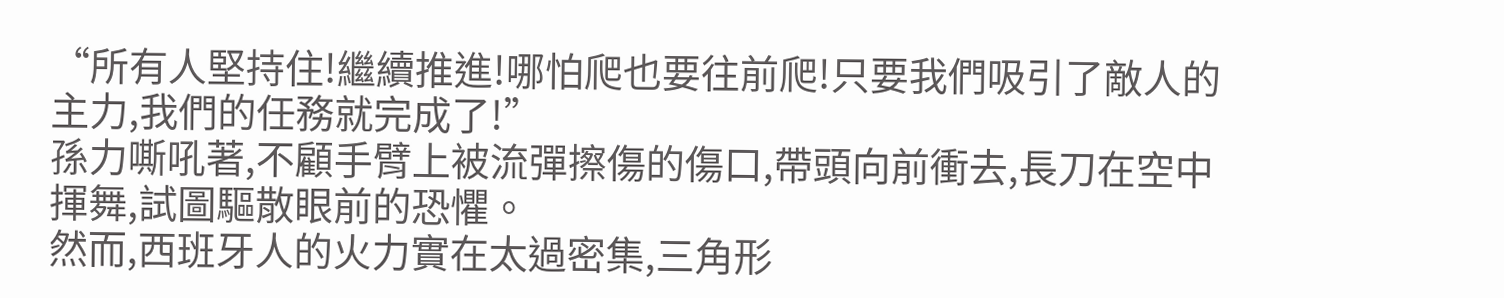“所有人堅持住!繼續推進!哪怕爬也要往前爬!只要我們吸引了敵人的主力,我們的任務就完成了!”
孫力嘶吼著,不顧手臂上被流彈擦傷的傷口,帶頭向前衝去,長刀在空中揮舞,試圖驅散眼前的恐懼。
然而,西班牙人的火力實在太過密集,三角形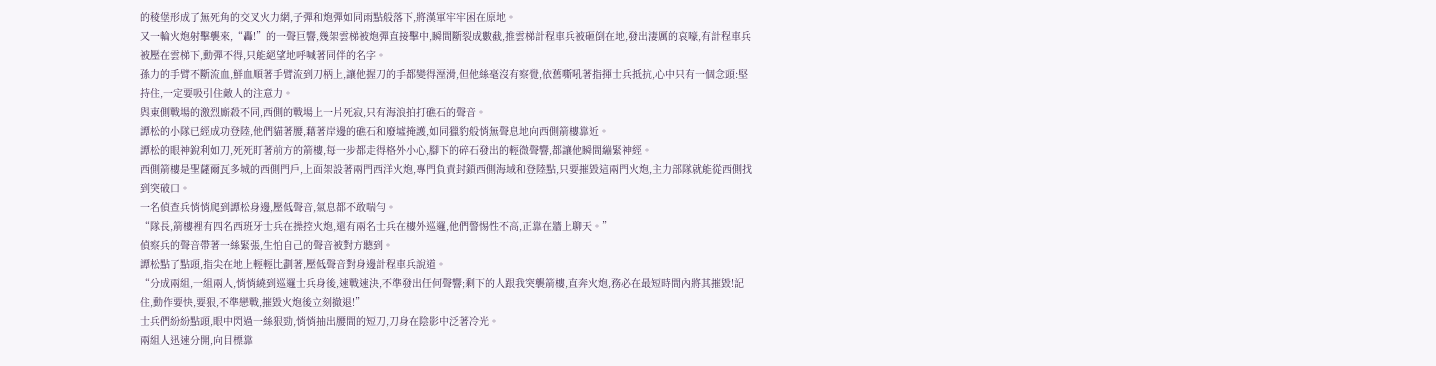的稜堡形成了無死角的交叉火力網,子彈和炮彈如同雨點般落下,將漢軍牢牢困在原地。
又一輪火炮射擊襲來,“轟!”的一聲巨響,幾架雲梯被炮彈直接擊中,瞬間斷裂成數截,推雲梯計程車兵被砸倒在地,發出淒厲的哀嚎,有計程車兵被壓在雲梯下,動彈不得,只能絕望地呼喊著同伴的名字。
孫力的手臂不斷流血,鮮血順著手臂流到刀柄上,讓他握刀的手都變得溼滑,但他絲毫沒有察覺,依舊嘶吼著指揮士兵抵抗,心中只有一個念頭:堅持住,一定要吸引住敵人的注意力。
與東側戰場的激烈廝殺不同,西側的戰場上一片死寂,只有海浪拍打礁石的聲音。
譚松的小隊已經成功登陸,他們貓著腰,藉著岸邊的礁石和廢墟掩護,如同獵豹般悄無聲息地向西側箭樓靠近。
譚松的眼神銳利如刀,死死盯著前方的箭樓,每一步都走得格外小心,腳下的碎石發出的輕微聲響,都讓他瞬間繃緊神經。
西側箭樓是聖薩爾瓦多城的西側門戶,上面架設著兩門西洋火炮,專門負責封鎖西側海域和登陸點,只要摧毀這兩門火炮,主力部隊就能從西側找到突破口。
一名偵查兵悄悄爬到譚松身邊,壓低聲音,氣息都不敢喘勻。
“隊長,箭樓裡有四名西班牙士兵在操控火炮,還有兩名士兵在樓外巡邏,他們警惕性不高,正靠在牆上聊天。”
偵察兵的聲音帶著一絲緊張,生怕自己的聲音被對方聽到。
譚松點了點頭,指尖在地上輕輕比劃著,壓低聲音對身邊計程車兵說道。
“分成兩組,一組兩人,悄悄繞到巡邏士兵身後,速戰速決,不準發出任何聲響;剩下的人跟我突襲箭樓,直奔火炮,務必在最短時間內將其摧毀!記住,動作要快,要狠,不準戀戰,摧毀火炮後立刻撤退!”
士兵們紛紛點頭,眼中閃過一絲狠勁,悄悄抽出腰間的短刀,刀身在陰影中泛著冷光。
兩組人迅速分開,向目標靠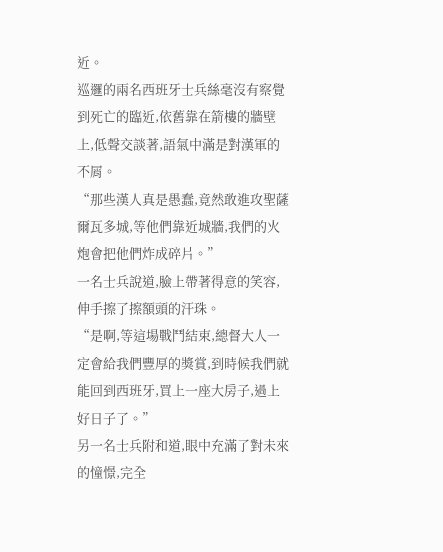近。
巡邏的兩名西班牙士兵絲毫沒有察覺到死亡的臨近,依舊靠在箭樓的牆壁上,低聲交談著,語氣中滿是對漢軍的不屑。
“那些漢人真是愚蠢,竟然敢進攻聖薩爾瓦多城,等他們靠近城牆,我們的火炮會把他們炸成碎片。”
一名士兵說道,臉上帶著得意的笑容,伸手擦了擦額頭的汗珠。
“是啊,等這場戰鬥結束,總督大人一定會給我們豐厚的獎賞,到時候我們就能回到西班牙,買上一座大房子,過上好日子了。”
另一名士兵附和道,眼中充滿了對未來的憧憬,完全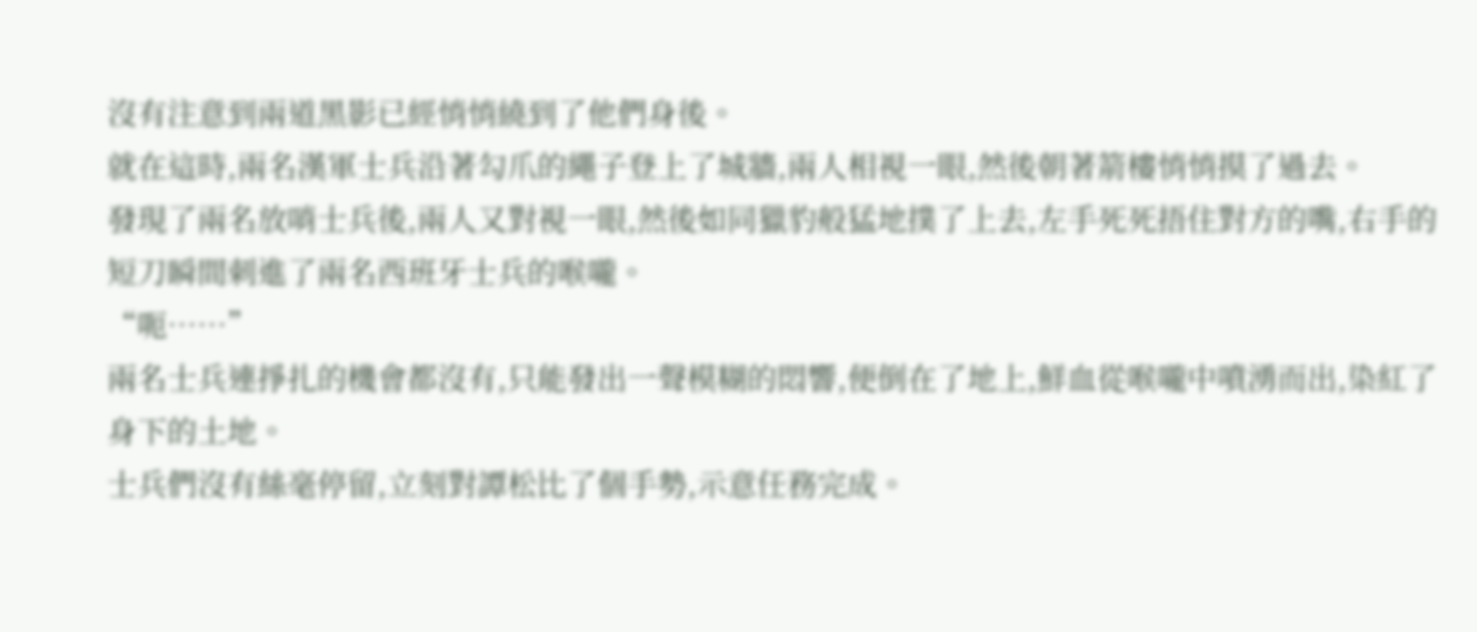沒有注意到兩道黑影已經悄悄繞到了他們身後。
就在這時,兩名漢軍士兵沿著勾爪的繩子登上了城牆,兩人相視一眼,然後朝著箭樓悄悄摸了過去。
發現了兩名放哨士兵後,兩人又對視一眼,然後如同獵豹般猛地撲了上去,左手死死捂住對方的嘴,右手的短刀瞬間刺進了兩名西班牙士兵的喉嚨。
“呃……”
兩名士兵連掙扎的機會都沒有,只能發出一聲模糊的悶響,便倒在了地上,鮮血從喉嚨中噴湧而出,染紅了身下的土地。
士兵們沒有絲毫停留,立刻對譚松比了個手勢,示意任務完成。